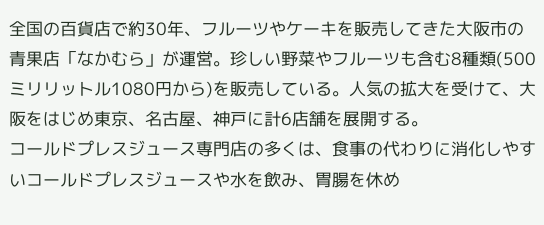全国の百貨店で約30年、フルーツやケーキを販売してきた大阪市の青果店「なかむら」が運営。珍しい野菜やフルーツも含む8種類(500ミリリットル1080円から)を販売している。人気の拡大を受けて、大阪をはじめ東京、名古屋、神戸に計6店舗を展開する。
コールドプレスジュース専門店の多くは、食事の代わりに消化しやすいコールドプレスジュースや水を飲み、胃腸を休め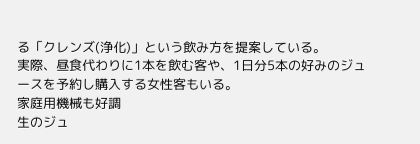る「クレンズ(浄化)」という飲み方を提案している。
実際、昼食代わりに1本を飲む客や、1日分5本の好みのジュースを予約し購入する女性客もいる。
家庭用機械も好調
生のジュ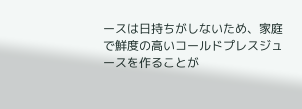ースは日持ちがしないため、家庭で鮮度の高いコールドプレスジュースを作ることが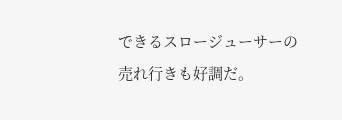できるスロージューサーの売れ行きも好調だ。